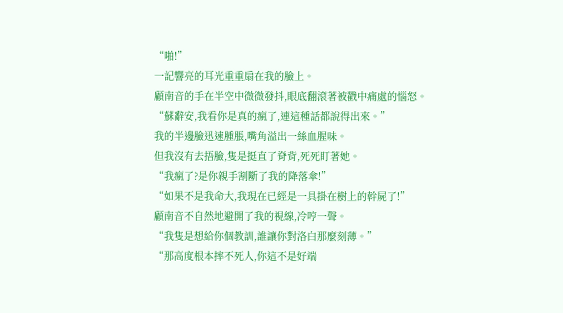“啪!”
一記響亮的耳光重重扇在我的臉上。
顧南音的手在半空中微微發抖,眼底翻滾著被戳中痛處的惱怒。
“蘇辭安,我看你是真的瘋了,連這種話都說得出來。”
我的半邊臉迅速腫脹,嘴角溢出一絲血腥味。
但我沒有去捂臉,隻是挺直了脊背,死死盯著她。
“我瘋了?是你親手割斷了我的降落傘!”
“如果不是我命大,我現在已經是一具掛在樹上的幹屍了!”
顧南音不自然地避開了我的視線,冷哼一聲。
“我隻是想給你個教訓,誰讓你對洛白那麼刻薄。”
“那高度根本摔不死人,你這不是好端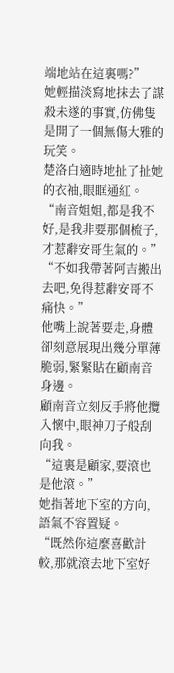端地站在這裏嗎?”
她輕描淡寫地抹去了謀殺未遂的事實,仿佛隻是開了一個無傷大雅的玩笑。
楚洛白適時地扯了扯她的衣袖,眼眶通紅。
“南音姐姐,都是我不好,是我非要那個梳子,才惹辭安哥生氣的。”
“不如我帶著阿吉搬出去吧,免得惹辭安哥不痛快。”
他嘴上說著要走,身體卻刻意展現出幾分單薄脆弱,緊緊貼在顧南音身邊。
顧南音立刻反手將他攬入懷中,眼神刀子般刮向我。
“這裏是顧家,要滾也是他滾。”
她指著地下室的方向,語氣不容置疑。
“既然你這麼喜歡計較,那就滾去地下室好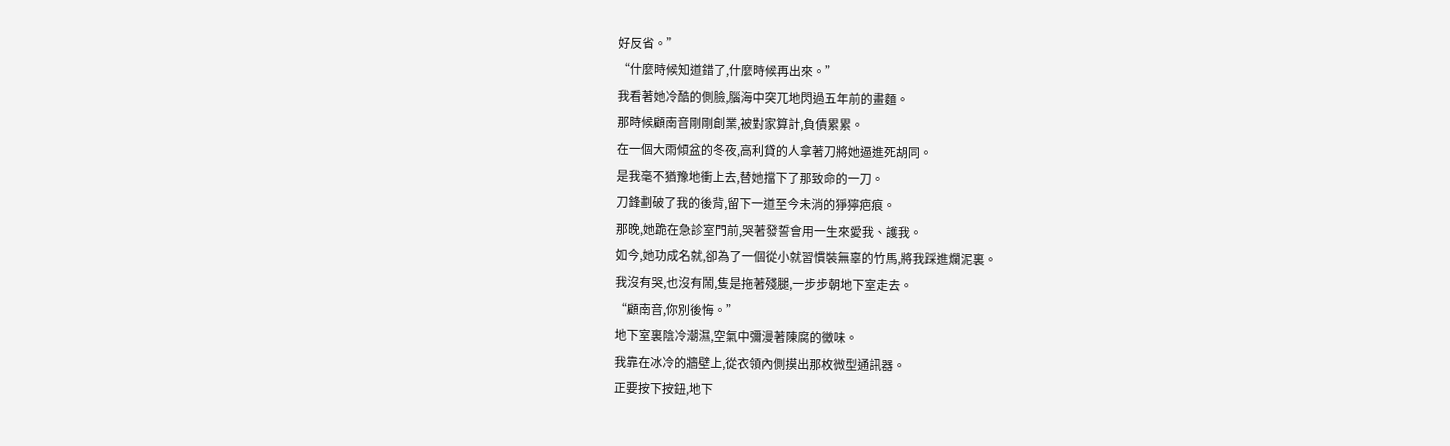好反省。”
“什麼時候知道錯了,什麼時候再出來。”
我看著她冷酷的側臉,腦海中突兀地閃過五年前的畫麵。
那時候顧南音剛剛創業,被對家算計,負債累累。
在一個大雨傾盆的冬夜,高利貸的人拿著刀將她逼進死胡同。
是我毫不猶豫地衝上去,替她擋下了那致命的一刀。
刀鋒劃破了我的後背,留下一道至今未消的猙獰疤痕。
那晚,她跪在急診室門前,哭著發誓會用一生來愛我、護我。
如今,她功成名就,卻為了一個從小就習慣裝無辜的竹馬,將我踩進爛泥裏。
我沒有哭,也沒有鬧,隻是拖著殘腿,一步步朝地下室走去。
“顧南音,你別後悔。”
地下室裏陰冷潮濕,空氣中彌漫著陳腐的黴味。
我靠在冰冷的牆壁上,從衣領內側摸出那枚微型通訊器。
正要按下按鈕,地下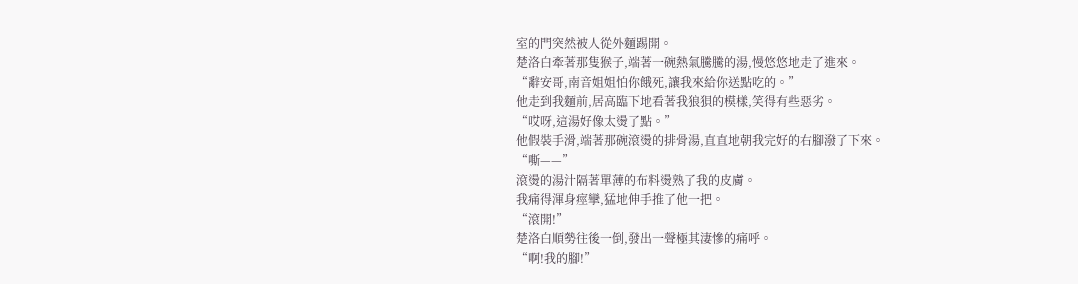室的門突然被人從外麵踢開。
楚洛白牽著那隻猴子,端著一碗熱氣騰騰的湯,慢悠悠地走了進來。
“辭安哥,南音姐姐怕你餓死,讓我來給你送點吃的。”
他走到我麵前,居高臨下地看著我狼狽的模樣,笑得有些惡劣。
“哎呀,這湯好像太燙了點。”
他假裝手滑,端著那碗滾燙的排骨湯,直直地朝我完好的右腳潑了下來。
“嘶——”
滾燙的湯汁隔著單薄的布料燙熟了我的皮膚。
我痛得渾身痙攣,猛地伸手推了他一把。
“滾開!”
楚洛白順勢往後一倒,發出一聲極其淒慘的痛呼。
“啊!我的腳!”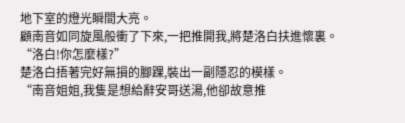地下室的燈光瞬間大亮。
顧南音如同旋風般衝了下來,一把推開我,將楚洛白扶進懷裏。
“洛白!你怎麼樣?”
楚洛白捂著完好無損的腳踝,裝出一副隱忍的模樣。
“南音姐姐,我隻是想給辭安哥送湯,他卻故意推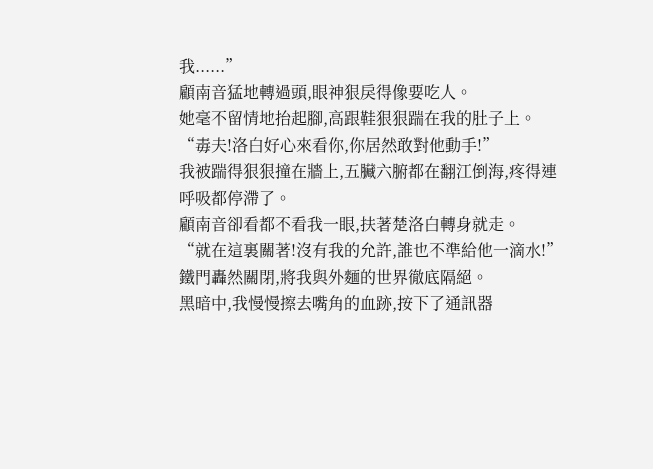我......”
顧南音猛地轉過頭,眼神狠戾得像要吃人。
她毫不留情地抬起腳,高跟鞋狠狠踹在我的肚子上。
“毒夫!洛白好心來看你,你居然敢對他動手!”
我被踹得狠狠撞在牆上,五臟六腑都在翻江倒海,疼得連呼吸都停滯了。
顧南音卻看都不看我一眼,扶著楚洛白轉身就走。
“就在這裏關著!沒有我的允許,誰也不準給他一滴水!”
鐵門轟然關閉,將我與外麵的世界徹底隔絕。
黑暗中,我慢慢擦去嘴角的血跡,按下了通訊器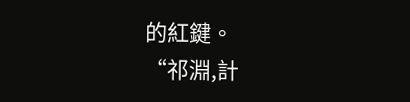的紅鍵。
“祁淵,計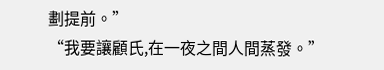劃提前。”
“我要讓顧氏,在一夜之間人間蒸發。”